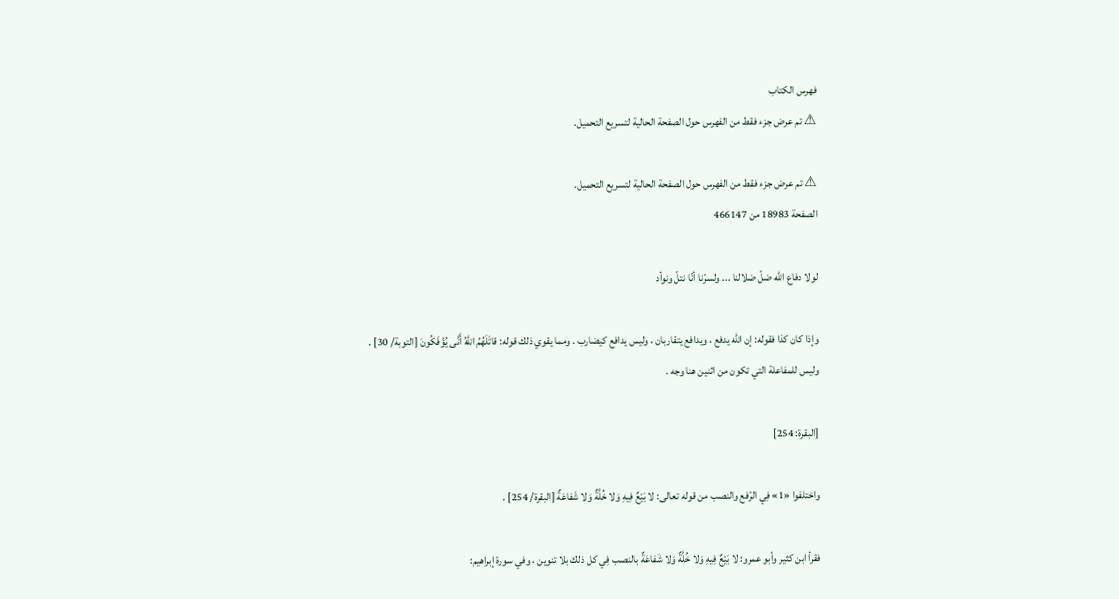فهرس الكتاب
⚠ تم عرض جزء فقط من الفهرس حول الصفحة الحالية لتسريع التحميل.

⚠ تم عرض جزء فقط من الفهرس حول الصفحة الحالية لتسريع التحميل.
الصفحة 18983 من 466147

لولا دفاع الله ضلّ ضلالنا ... ولسرّنا أنّا نتلّ ونوأد

وإذا كان كذا فقوله: إن الله يدفع ، ويدافع يتقاربان ، وليس يدافع كيضارب . ومما يقوي ذلك قوله: قاتَلَهُمُ اللَّهُ أَنَّى يُؤْفَكُونَ [التوبة/ 30] . وليس للمفاعلة التي تكون من اثنين هنا وجه .

[البقرة: 254]

واختلفوا «1» فِي الرّفع والنصب من قوله تعالى: لا بَيْعٌ فِيهِ وَلا خُلَّةٌ وَلا شَفاعَةٌ [البقرة/ 254] .

فقرأ ابن كثير وأبو عمرو: لا بَيْعٌ فِيهِ وَلا خُلَّةٌ وَلا شَفاعَةٌ بالنصب فِي كل ذلك بلا تنوين ، وفي سورة إبراهيم: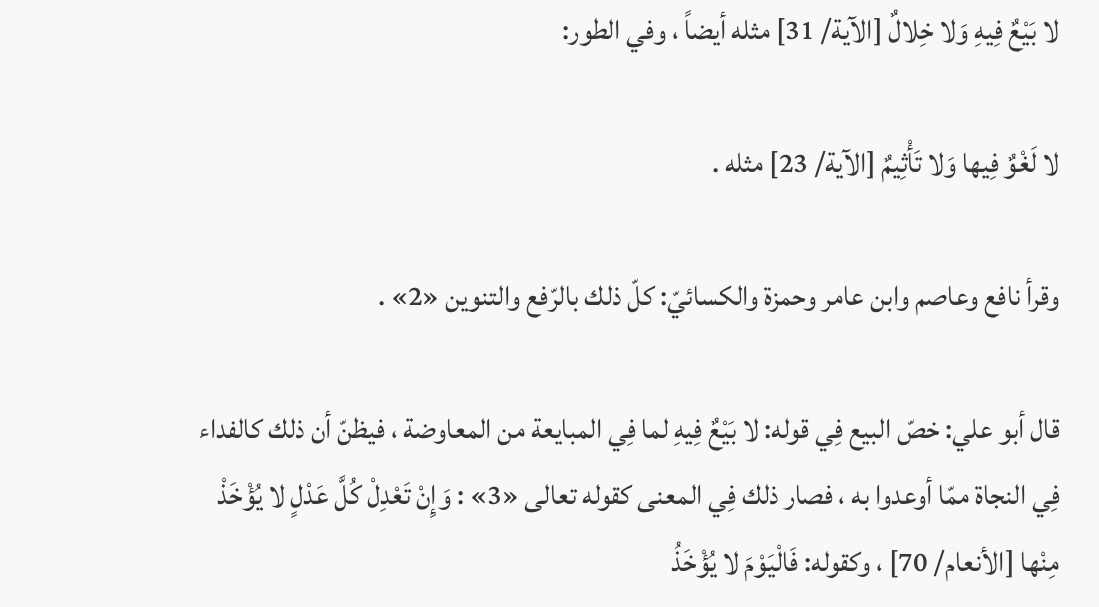لا بَيْعٌ فِيهِ وَلا خِلالٌ [الآية/ 31] مثله أيضاً ، وفي الطور:

لا لَغْوٌ فِيها وَلا تَأْثِيمٌ [الآية/ 23] مثله .

وقرأ نافع وعاصم وابن عامر وحمزة والكسائيّ: كلّ ذلك بالرّفع والتنوين «2» .

قال أبو علي: خصّ البيع فِي قوله: لا بَيْعٌ فِيهِ لما فِي المبايعة من المعاوضة ، فيظنّ أن ذلك كالفداء فِي النجاة ممّا أوعدوا به ، فصار ذلك فِي المعنى كقوله تعالى «3» : وَإِنْ تَعْدِلْ كُلَّ عَدْلٍ لا يُؤْخَذْ مِنْها [الأنعام/ 70] ، وكقوله: فَالْيَوْمَ لا يُؤْخَذُ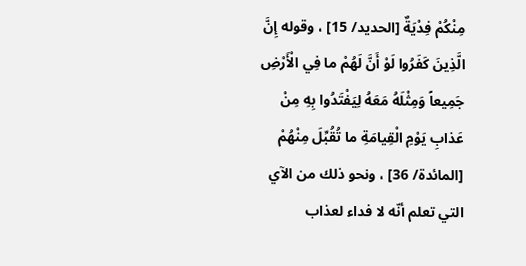مِنْكُمْ فِدْيَةٌ [الحديد/ 15] ، وقوله إِنَّ الَّذِينَ كَفَرُوا لَوْ أَنَّ لَهُمْ ما فِي الْأَرْضِ جَمِيعاً وَمِثْلَهُ مَعَهُ لِيَفْتَدُوا بِهِ مِنْ عَذابِ يَوْمِ الْقِيامَةِ ما تُقُبِّلَ مِنْهُمْ [المائدة/ 36] ، ونحو ذلك من الآي التي تعلم أنّه لا فداء لعذاب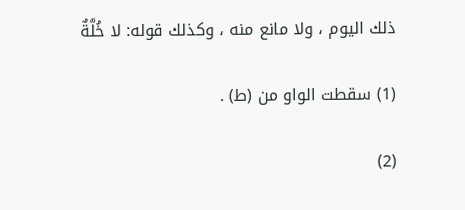ذلك اليوم ، ولا مانع منه ، وكذلك قوله: لا خُلَّةٌ

(1) سقطت الواو من (ط) .

(2)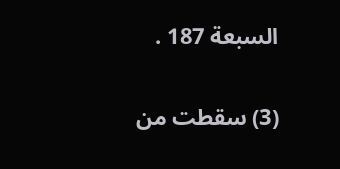السبعة 187 .

(3) سقطت من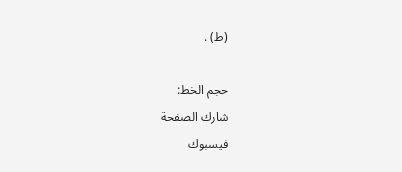(ط) .

حجم الخط:
شارك الصفحة
فيسبوك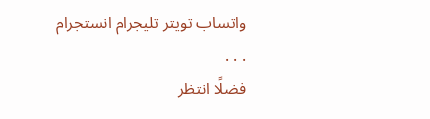واتساب تويتر تليجرام انستجرام
. . .
فضلًا انتظر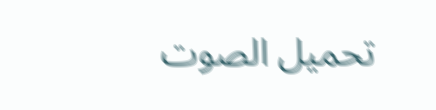تحميل الصوت